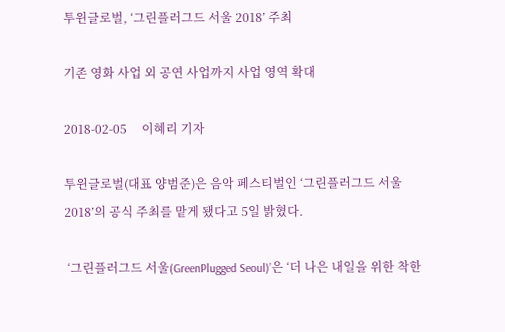투윈글로벌, ‘그린플러그드 서울 2018’ 주최

기존 영화 사업 외 공연 사업까지 사업 영역 확대

2018-02-05     이혜리 기자

투윈글로벌(대표 양범준)은 음악 페스티벌인 ‘그린플러그드 서울 2018’의 공식 주최를 맡게 됐다고 5일 밝혔다.

 ‘그린플러그드 서울(GreenPlugged Seoul)’은 ‘더 나은 내일을 위한 착한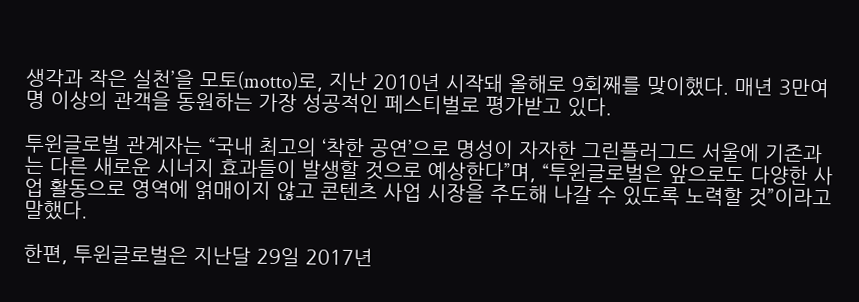생각과 작은 실천’을 모토(motto)로, 지난 2010년 시작돼 올해로 9회째를 맞이했다. 매년 3만여 명 이상의 관객을 동원하는 가장 성공적인 페스티벌로 평가받고 있다.

투윈글로벌 관계자는 “국내 최고의 ‘착한 공연’으로 명성이 자자한 그린플러그드 서울에 기존과는 다른 새로운 시너지 효과들이 발생할 것으로 예상한다”며, “투윈글로벌은 앞으로도 다양한 사업 활동으로 영역에 얽매이지 않고 콘텐츠 사업 시장을 주도해 나갈 수 있도록 노력할 것”이라고 말했다.

한편, 투윈글로벌은 지난달 29일 2017년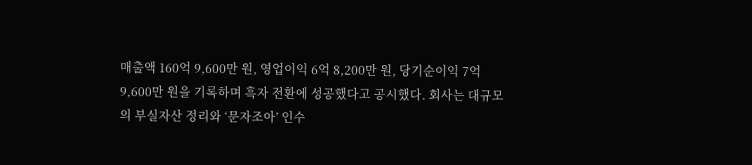매출액 160억 9,600만 원, 영업이익 6억 8,200만 원, 당기순이익 7억 9,600만 원을 기록하며 흑자 전환에 성공했다고 공시했다. 회사는 대규모의 부실자산 정리와 ‘문자조아’ 인수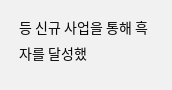등 신규 사업을 통해 흑자를 달성했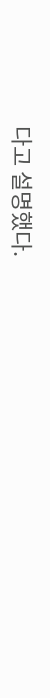다고 설명했다.